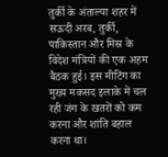तुर्की के अंताल्या शहर में सऊदी अरब, तुर्की, पाकिस्तान और मिस्र के विदेश मंत्रियों की एक अहम बैठक हुई। इस मीटिंग का मुख्य मकसद इलाके में चल रही जंग के खतरों को कम करना और शांति बहाल करना था।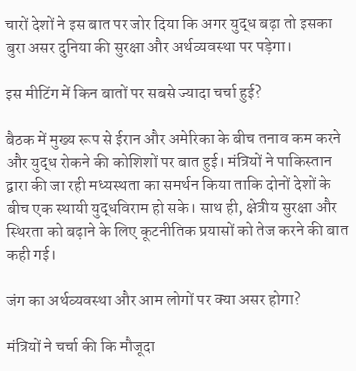चारों देशों ने इस बात पर जोर दिया कि अगर युद्ध बढ़ा तो इसका बुरा असर दुनिया की सुरक्षा और अर्थव्यवस्था पर पड़ेगा।

इस मीटिंग में किन बातों पर सबसे ज्यादा चर्चा हुई?

बैठक में मुख्य रूप से ईरान और अमेरिका के बीच तनाव कम करने और युद्ध रोकने की कोशिशों पर बात हुई। मंत्रियों ने पाकिस्तान द्वारा की जा रही मध्यस्थता का समर्थन किया ताकि दोनों देशों के बीच एक स्थायी युद्धविराम हो सके। साथ ही, क्षेत्रीय सुरक्षा और स्थिरता को बढ़ाने के लिए कूटनीतिक प्रयासों को तेज करने की बात कही गई।

जंग का अर्थव्यवस्था और आम लोगों पर क्या असर होगा?

मंत्रियों ने चर्चा की कि मौजूदा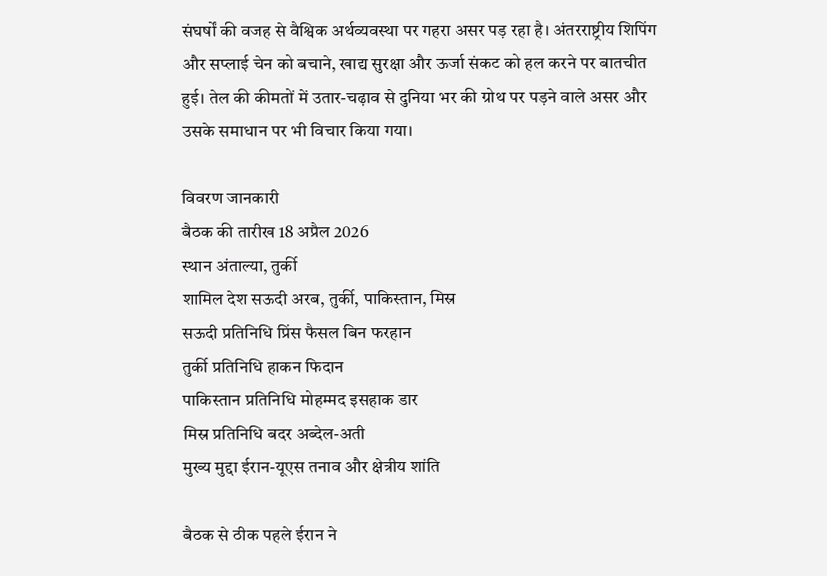संघर्षों की वजह से वैश्विक अर्थव्यवस्था पर गहरा असर पड़ रहा है। अंतरराष्ट्रीय शिपिंग और सप्लाई चेन को बचाने, खाद्य सुरक्षा और ऊर्जा संकट को हल करने पर बातचीत हुई। तेल की कीमतों में उतार-चढ़ाव से दुनिया भर की ग्रोथ पर पड़ने वाले असर और उसके समाधान पर भी विचार किया गया।

विवरण जानकारी
बैठक की तारीख 18 अप्रैल 2026
स्थान अंताल्या, तुर्की
शामिल देश सऊदी अरब, तुर्की, पाकिस्तान, मिस्र
सऊदी प्रतिनिधि प्रिंस फैसल बिन फरहान
तुर्की प्रतिनिधि हाकन फिदान
पाकिस्तान प्रतिनिधि मोहम्मद इसहाक डार
मिस्र प्रतिनिधि बदर अब्देल-अती
मुख्य मुद्दा ईरान-यूएस तनाव और क्षेत्रीय शांति

बैठक से ठीक पहले ईरान ने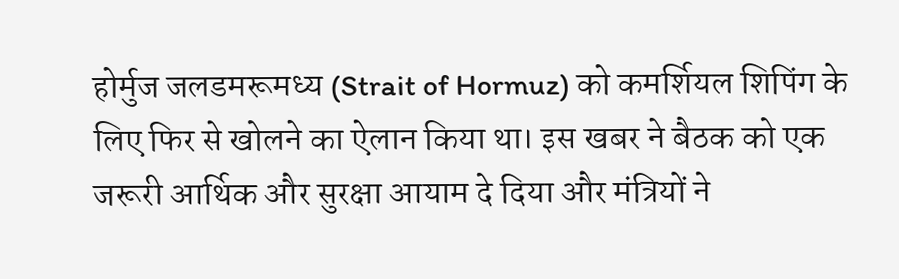होर्मुज जलडमरूमध्य (Strait of Hormuz) को कमर्शियल शिपिंग के लिए फिर से खोलने का ऐलान किया था। इस खबर ने बैठक को एक जरूरी आर्थिक और सुरक्षा आयाम दे दिया और मंत्रियों ने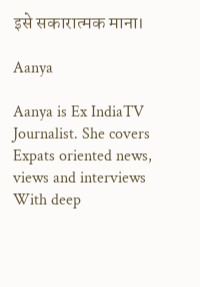इसे सकारात्मक माना।

Aanya

Aanya is Ex IndiaTV Journalist. She covers Expats oriented news, views and interviews With deep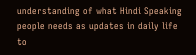understanding of what Hindi Speaking people needs as updates in daily life to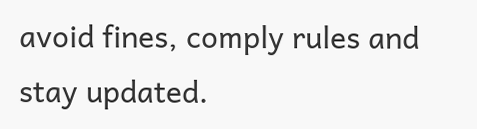avoid fines, comply rules and stay updated.